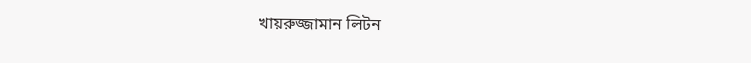খায়রুজ্জামান লিটন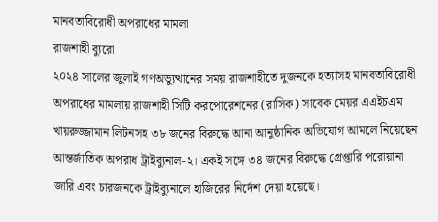মানবতাবিরোধী অপরাধের মামলা
রাজশাহী ব্যুরো
২০২৪ সালের জুলাই গণঅভ্যুত্থানের সময় রাজশাহীতে দুজনকে হত্যাসহ মানবতাবিরোধী অপরাধের মামলায় রাজশাহী সিটি করপোরেশনের (রাসিক) সাবেক মেয়র এএইচএম খায়রুজ্জামান লিটনসহ ৩৮ জনের বিরুদ্ধে আনা আনুষ্ঠানিক অভিযোগ আমলে নিয়েছেন আন্তর্জাতিক অপরাধ ট্রাইব্যুনাল-২। একই সঙ্গে ৩৪ জনের বিরুদ্ধে গ্রেপ্তারি পরোয়ানা জারি এবং চারজনকে ট্রাইব্যুনালে হাজিরের নির্দেশ দেয়া হয়েছে।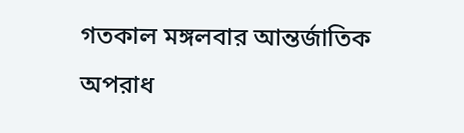গতকাল মঙ্গলবার আন্তর্জাতিক অপরাধ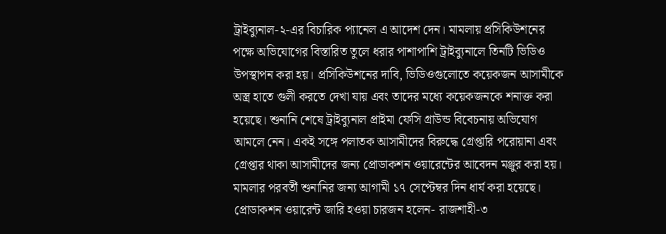ট্রাইব্যুনাল-২-এর বিচারিক প্যানেল এ আদেশ দেন। মামলায় প্রসিকিউশনের পক্ষে অভিযোগের বিস্তারিত তুলে ধরার পাশাপাশি ট্রাইব্যুনালে তিনটি ভিডিও উপস্থাপন করা হয়। প্রসিকিউশনের দাবি, ভিডিওগুলোতে কয়েকজন আসামীকে অস্ত্র হাতে গুলী করতে দেখা যায় এবং তাদের মধ্যে কয়েকজনকে শনাক্ত করা হয়েছে। শুনানি শেষে ট্রাইব্যুনাল প্রাইমা ফেসি গ্রাউন্ড বিবেচনায় অভিযোগ আমলে নেন। একই সঙ্গে পলাতক আসামীদের বিরুদ্ধে গ্রেপ্তারি পরোয়ানা এবং গ্রেপ্তার থাকা আসামীদের জন্য প্রোডাকশন ওয়ারেন্টের আবেদন মঞ্জুর করা হয়। মামলার পরবর্তী শুনানির জন্য আগামী ১৭ সেপ্টেম্বর দিন ধার্য করা হয়েছে।
প্রোডাকশন ওয়ারেন্ট জারি হওয়া চারজন হলেন- রাজশাহী-৩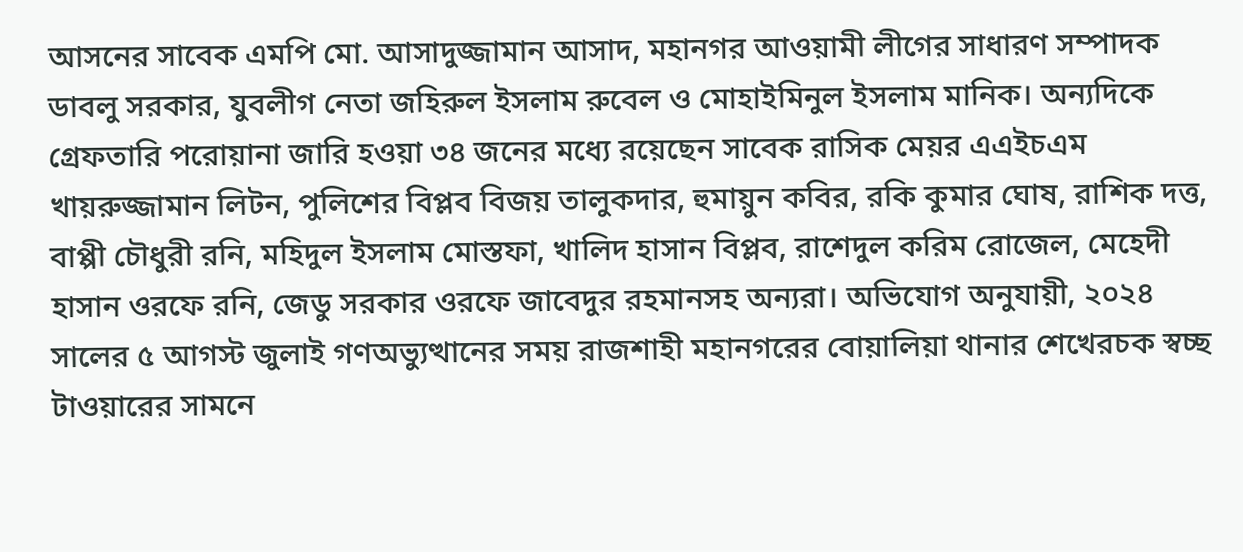আসনের সাবেক এমপি মো. আসাদুজ্জামান আসাদ, মহানগর আওয়ামী লীগের সাধারণ সম্পাদক ডাবলু সরকার, যুবলীগ নেতা জহিরুল ইসলাম রুবেল ও মোহাইমিনুল ইসলাম মানিক। অন্যদিকে গ্রেফতারি পরোয়ানা জারি হওয়া ৩৪ জনের মধ্যে রয়েছেন সাবেক রাসিক মেয়র এএইচএম খায়রুজ্জামান লিটন, পুলিশের বিপ্লব বিজয় তালুকদার, হুমায়ুন কবির, রকি কুমার ঘোষ, রাশিক দত্ত, বাপ্পী চৌধুরী রনি, মহিদুল ইসলাম মোস্তফা, খালিদ হাসান বিপ্লব, রাশেদুল করিম রোজেল, মেহেদী হাসান ওরফে রনি, জেডু সরকার ওরফে জাবেদুর রহমানসহ অন্যরা। অভিযোগ অনুযায়ী, ২০২৪ সালের ৫ আগস্ট জুলাই গণঅভ্যুত্থানের সময় রাজশাহী মহানগরের বোয়ালিয়া থানার শেখেরচক স্বচ্ছ টাওয়ারের সামনে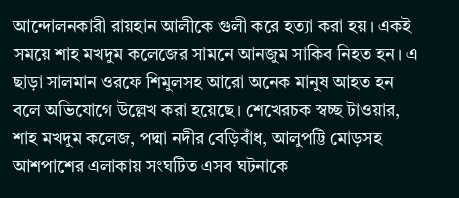আন্দোলনকারী রায়হান আলীকে গুলী করে হত্যা করা হয়। একই সময়ে শাহ মখদুম কলেজের সামনে আনজুম সাকিব নিহত হন। এ ছাড়া সালমান ওরফে শিমুলসহ আরো অনেক মানুষ আহত হন বলে অভিযোগে উল্লেখ করা হয়েছে। শেখেরচক স্বচ্ছ টাওয়ার, শাহ মখদুম কলেজ, পদ্মা নদীর বেড়িবাঁধ, আলুপট্টি মোড়সহ আশপাশের এলাকায় সংঘটিত এসব ঘটনাকে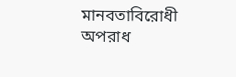মানবতাবিরোধী অপরাধ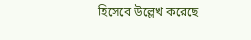হিসেবে উল্লেখ করেছে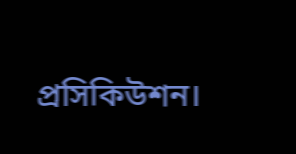প্রসিকিউশন।